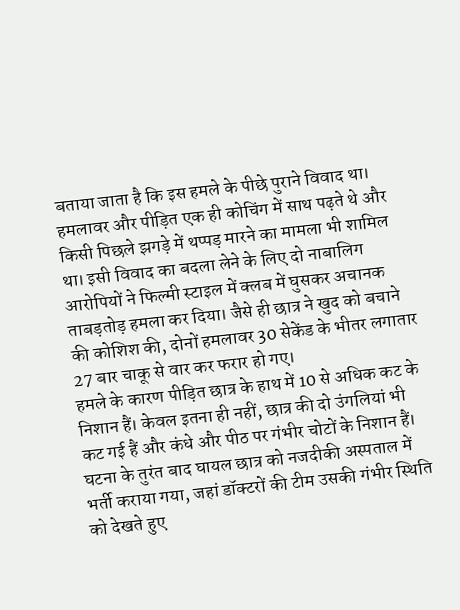बताया जाता है कि इस हमले के पीछे पुराने विवाद था। हमलावर और पीड़ित एक ही कोचिंग में साथ पढ़ते थे और किसी पिछले झगड़े में थप्पड़ मारने का मामला भी शामिल था। इसी विवाद का बदला लेने के लिए दो नाबालिग आरोपियों ने फिल्मी स्टाइल में क्लब में घुसकर अचानक ताबड़तोड़ हमला कर दिया। जैसे ही छात्र ने खुद को बचाने की कोशिश की, दोनों हमलावर 30 सेकेंड के भीतर लगातार 27 बार चाकू से वार कर फरार हो गए।
हमले के कारण पीड़ित छात्र के हाथ में 10 से अधिक कट के निशान हैं। केवल इतना ही नहीं, छात्र की दो उंगलियां भी कट गई हैं और कंधे और पीठ पर गंभीर चोटों के निशान हैं। घटना के तुरंत बाद घायल छात्र को नजदीकी अस्पताल में भर्ती कराया गया, जहां डॉक्टरों की टीम उसकी गंभीर स्थिति को देखते हुए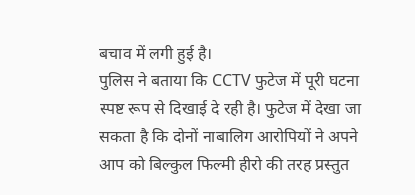बचाव में लगी हुई है।
पुलिस ने बताया कि CCTV फुटेज में पूरी घटना स्पष्ट रूप से दिखाई दे रही है। फुटेज में देखा जा सकता है कि दोनों नाबालिग आरोपियों ने अपने आप को बिल्कुल फिल्मी हीरो की तरह प्रस्तुत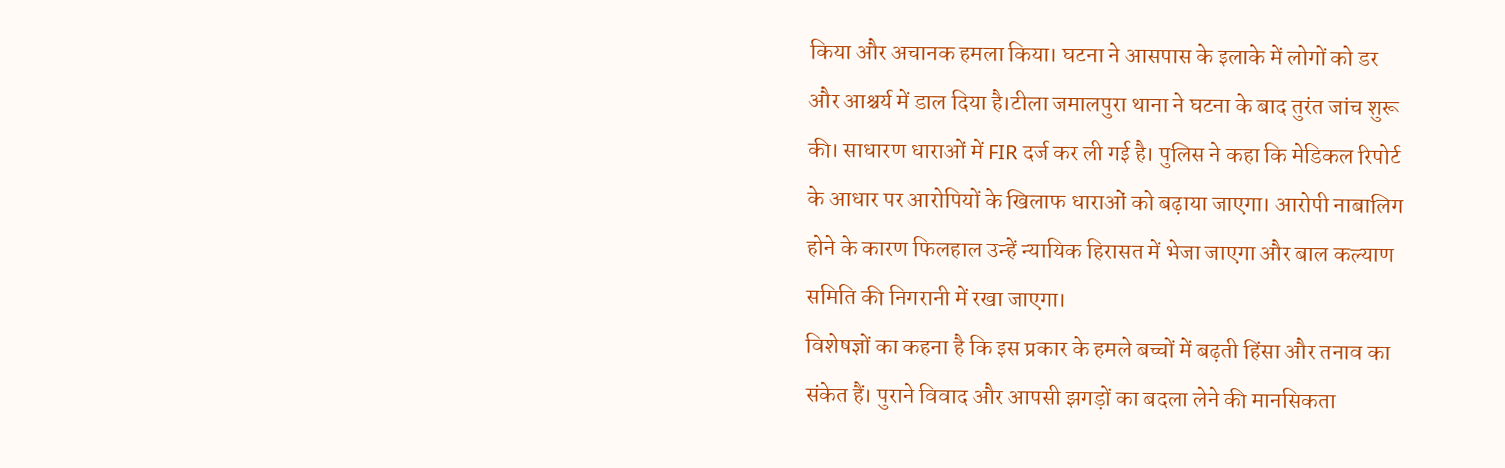किया और अचानक हमला किया। घटना ने आसपास के इलाके में लोगों को डर और आश्चर्य में डाल दिया है।टीला जमालपुरा थाना ने घटना के बाद तुरंत जांच शुरू की। साधारण धाराओं में FIR दर्ज कर ली गई है। पुलिस ने कहा कि मेडिकल रिपोर्ट के आधार पर आरोपियों के खिलाफ धाराओं को बढ़ाया जाएगा। आरोपी नाबालिग होने के कारण फिलहाल उन्हें न्यायिक हिरासत में भेजा जाएगा और बाल कल्याण समिति की निगरानी में रखा जाएगा।
विशेषज्ञों का कहना है कि इस प्रकार के हमले बच्चों में बढ़ती हिंसा और तनाव का संकेत हैं। पुराने विवाद और आपसी झगड़ों का बदला लेने की मानसिकता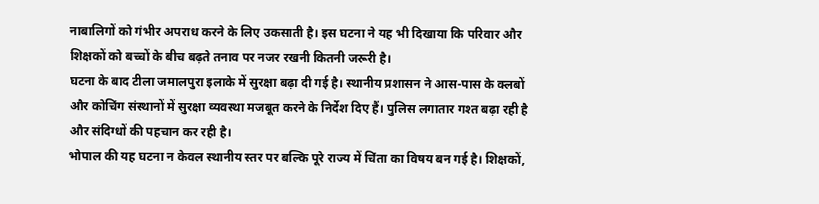नाबालिगों को गंभीर अपराध करने के लिए उकसाती है। इस घटना ने यह भी दिखाया कि परिवार और शिक्षकों को बच्चों के बीच बढ़ते तनाव पर नजर रखनी कितनी जरूरी है।
घटना के बाद टीला जमालपुरा इलाके में सुरक्षा बढ़ा दी गई है। स्थानीय प्रशासन ने आस-पास के क्लबों और कोचिंग संस्थानों में सुरक्षा व्यवस्था मजबूत करने के निर्देश दिए हैं। पुलिस लगातार गश्त बढ़ा रही है और संदिग्धों की पहचान कर रही है।
भोपाल की यह घटना न केवल स्थानीय स्तर पर बल्कि पूरे राज्य में चिंता का विषय बन गई है। शिक्षकों,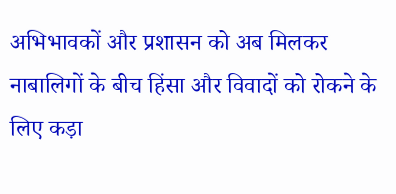अभिभावकों और प्रशासन को अब मिलकर नाबालिगों के बीच हिंसा और विवादों को रोकने के लिए कड़ा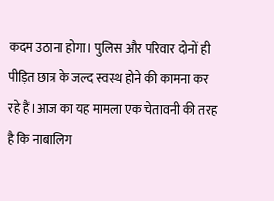कदम उठाना होगा। पुलिस और परिवार दोनों ही पीड़ित छात्र के जल्द स्वस्थ होने की कामना कर रहे हैं।आज का यह मामला एक चेतावनी की तरह है कि नाबालिग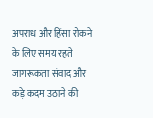अपराध और हिंसा रोकने के लिए समय रहते जागरूकता संवाद और कड़े कदम उठाने की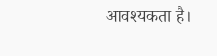आवश्यकता है।